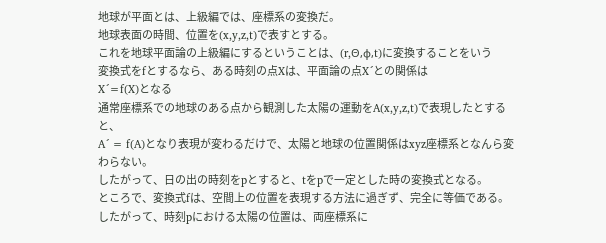地球が平面とは、上級編では、座標系の変換だ。
地球表面の時間、位置を(x,y,z,t)で表すとする。
これを地球平面論の上級編にするということは、(r,Θ,φ,t)に変換することをいう
変換式をfとするなら、ある時刻の点Xは、平面論の点X´との関係は
X´=f(X)となる
通常座標系での地球のある点から観測した太陽の運動をA(x,y,z,t)で表現したとすると、
A´ = f(A)となり表現が変わるだけで、太陽と地球の位置関係はxyz座標系となんら変わらない。
したがって、日の出の時刻をpとすると、tをpで一定とした時の変換式となる。
ところで、変換式fは、空間上の位置を表現する方法に過ぎず、完全に等価である。
したがって、時刻pにおける太陽の位置は、両座標系に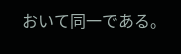おいて同一である。